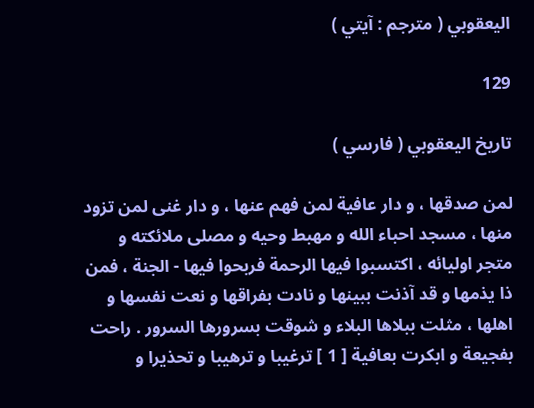اليعقوبي ( مترجم : آيتي )

129

تاريخ اليعقوبي ( فارسي )

لمن صدقها ، و دار عافية لمن فهم عنها ، و دار غنى لمن تزود منها ، مسجد احباء الله و مهبط وحيه و مصلى ملائكته و متجر اوليائه ، اكتسبوا فيها الرحمة فربحوا فيها - الجنة ، فمن ذا يذمها و قد آذنت ببينها و نادت بفراقها و نعت نفسها و اهلها ، مثلت ببلاها البلاء و شوقت بسرورها السرور . راحت بفجيعة و ابكرت بعافية [ 1 ] ترغيبا و ترهيبا و تحذيرا و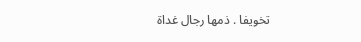تخويفا . ذمها رجال غداة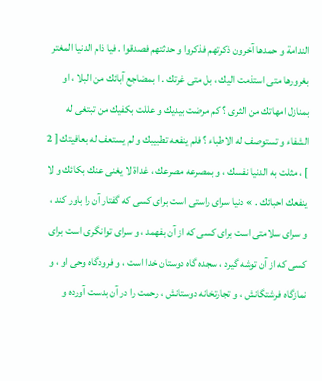الندامة و حمدها آخرون ذكرتهم فذكروا و حدثتهم فصدقوا . فيا ذام الدنيا المغتر بغرورها متى استذمت اليك ، بل متى غرتك . ا بمضاجع آبائك من البلا ، او بمنازل امهاتك من الثرى ؟ كم مرضت بيديك و عللت بكفيك من تبتغى له الشفاء و تستوصف له الاطباء ؟ فلم ينفعه تطبيبك و لم يستعف له بعافيتك [ 2 ] ، مثلت به الدنيا نفسك ، و بمصرعه مصرعك ، غداة لا يغنى عنك بكائك و لا ينفعك احبائك . » دنيا سراى راستى است براى كسى كه گفتار آن را باور كند ، و سراى سلامتى است براى كسى كه از آن بفهمد ، و سراى توانگرى است براى كسى كه از آن توشه گيرد ، سجده گاه دوستان خدا است ، و فرودگاه وحى او ، و نمازگاه فرشتگانش ، و تجارتخانه دوستانش ، رحمت را در آن بدست آورده و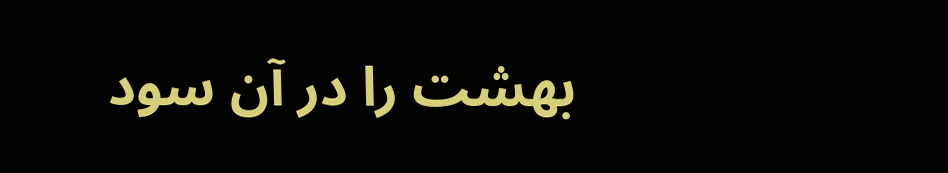بهشت را در آن سود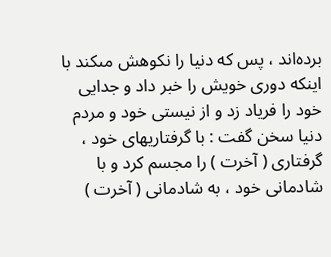برده‌اند ، پس كه دنيا را نكوهش مىكند با اينكه دورى خويش را خبر داد و جدايى خود را فرياد زد و از نيستى خود و مردم دنيا سخن گفت : با گرفتاريهاى خود ، گرفتارى ( آخرت ) را مجسم كرد و با شادمانى خود ، به شادمانى ( آخرت )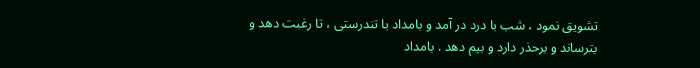تشويق نمود ، شب با درد در آمد و بامداد با تندرستى ، تا رغبت دهد و بترساند و برحذر دارد و بيم دهد . بامداد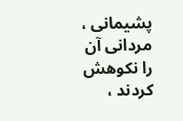پشيمانى ، مردانى آن را نكوهش كردند ،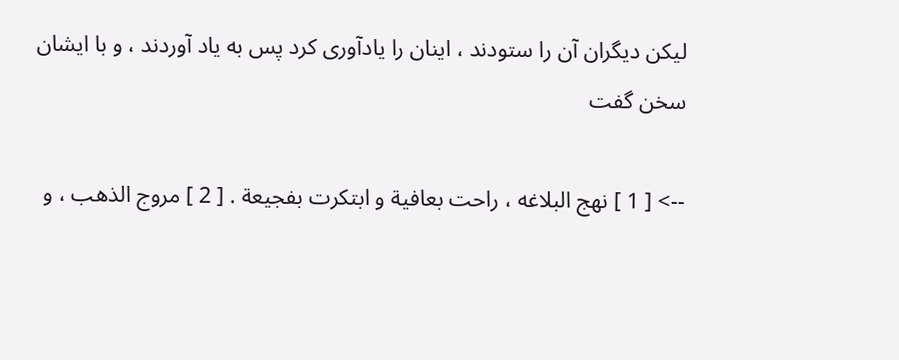ليكن ديگران آن را ستودند ، اينان را يادآورى كرد پس به ياد آوردند ، و با ايشان سخن گفت

--> [ 1 ] نهج البلاغه ، راحت بعافية و ابتكرت بفجيعة . [ 2 ] مروج الذهب ، و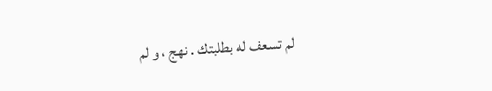لم تسعف له بطلبتك . نهج ، و لم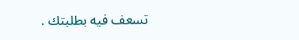تسعف فيه بطلبتك .